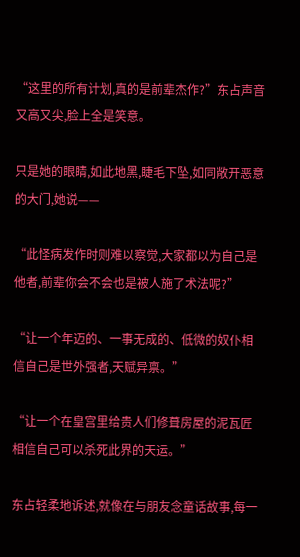“这里的所有计划,真的是前辈杰作?”东占声音又高又尖,脸上全是笑意。

只是她的眼睛,如此地黑,睫毛下坠,如同敞开恶意的大门,她说——

“此怪病发作时则难以察觉,大家都以为自己是他者,前辈你会不会也是被人施了术法呢?”

“让一个年迈的、一事无成的、低微的奴仆相信自己是世外强者,天赋异禀。”

“让一个在皇宫里给贵人们修葺房屋的泥瓦匠相信自己可以杀死此界的天运。”

东占轻柔地诉述,就像在与朋友念童话故事,每一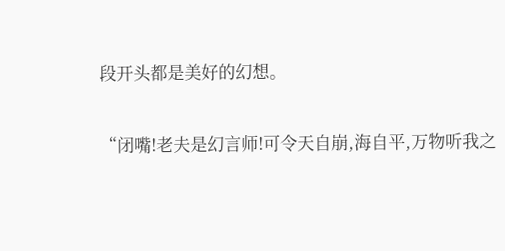段开头都是美好的幻想。

“闭嘴!老夫是幻言师!可令天自崩,海自平,万物听我之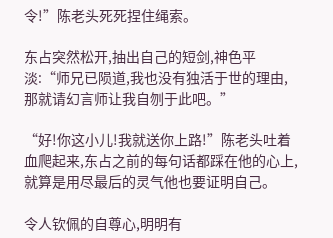令!”陈老头死死捏住绳索。

东占突然松开,抽出自己的短剑,神色平淡:“师兄已陨道,我也没有独活于世的理由,那就请幻言师让我自刎于此吧。”

“好!你这小儿!我就送你上路!”陈老头吐着血爬起来,东占之前的每句话都踩在他的心上,就算是用尽最后的灵气他也要证明自己。

令人钦佩的自尊心,明明有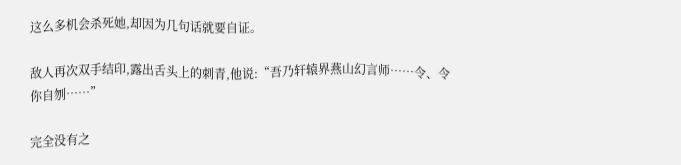这么多机会杀死她,却因为几句话就要自证。

敌人再次双手结印,露出舌头上的刺青,他说:“吾乃轩辕界燕山幻言师……令、令你自刎……”

完全没有之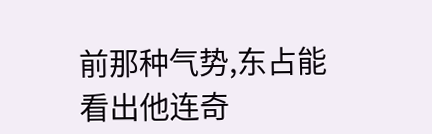前那种气势,东占能看出他连奇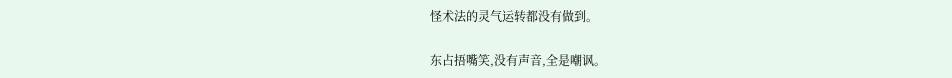怪术法的灵气运转都没有做到。

东占捂嘴笑,没有声音,全是嘲讽。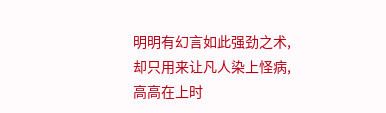明明有幻言如此强劲之术,却只用来让凡人染上怪病,高高在上时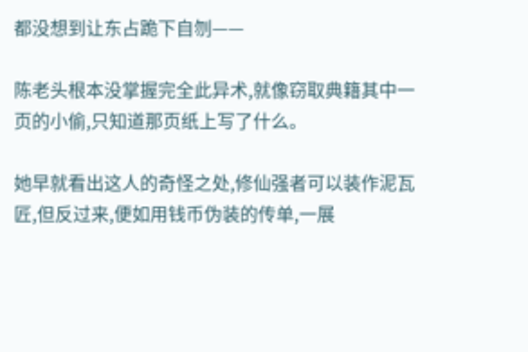都没想到让东占跪下自刎——

陈老头根本没掌握完全此异术,就像窃取典籍其中一页的小偷,只知道那页纸上写了什么。

她早就看出这人的奇怪之处,修仙强者可以装作泥瓦匠,但反过来,便如用钱币伪装的传单,一展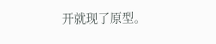开就现了原型。